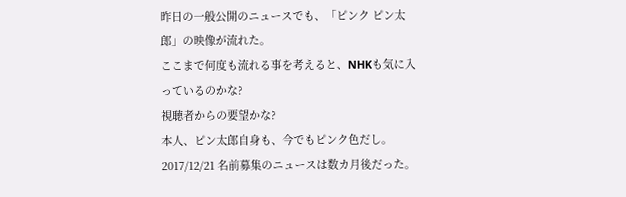昨日の一般公開のニュースでも、「ピンク ピン太郎」の映像が流れた。
ここまで何度も流れる事を考えると、NHKも気に入っているのかな?
視聴者からの要望かな?
本人、ピン太郎自身も、今でもピンク色だし。
2017/12/21 名前募集のニュースは数カ月後だった。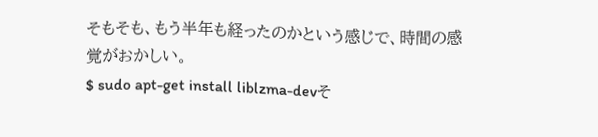そもそも、もう半年も経ったのかという感じで、時間の感覚がおかしい。
$ sudo apt-get install liblzma-devそ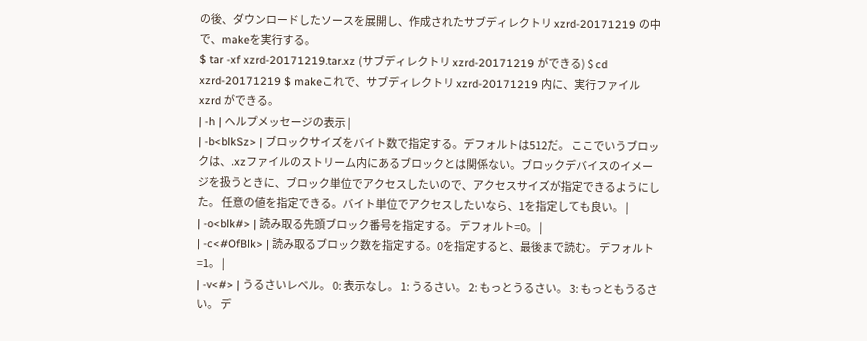の後、ダウンロードしたソースを展開し、作成されたサブディレクトリ xzrd-20171219 の中で、makeを実行する。
$ tar -xf xzrd-20171219.tar.xz (サブディレクトリ xzrd-20171219 ができる) $ cd xzrd-20171219 $ makeこれで、サブディレクトリ xzrd-20171219 内に、実行ファイル xzrd ができる。
| -h | ヘルプメッセージの表示 |
| -b<blkSz> | ブロックサイズをバイト数で指定する。デフォルトは512だ。 ここでいうブロックは、.xzファイルのストリーム内にあるブロックとは関係ない。ブロックデバイスのイメージを扱うときに、ブロック単位でアクセスしたいので、アクセスサイズが指定できるようにした。 任意の値を指定できる。バイト単位でアクセスしたいなら、1を指定しても良い。 |
| -o<blk#> | 読み取る先頭ブロック番号を指定する。 デフォルト=0。 |
| -c<#OfBlk> | 読み取るブロック数を指定する。0を指定すると、最後まで読む。 デフォルト=1。 |
| -v<#> | うるさいレベル。 0: 表示なし。 1: うるさい。 2: もっとうるさい。 3: もっともうるさい。 デ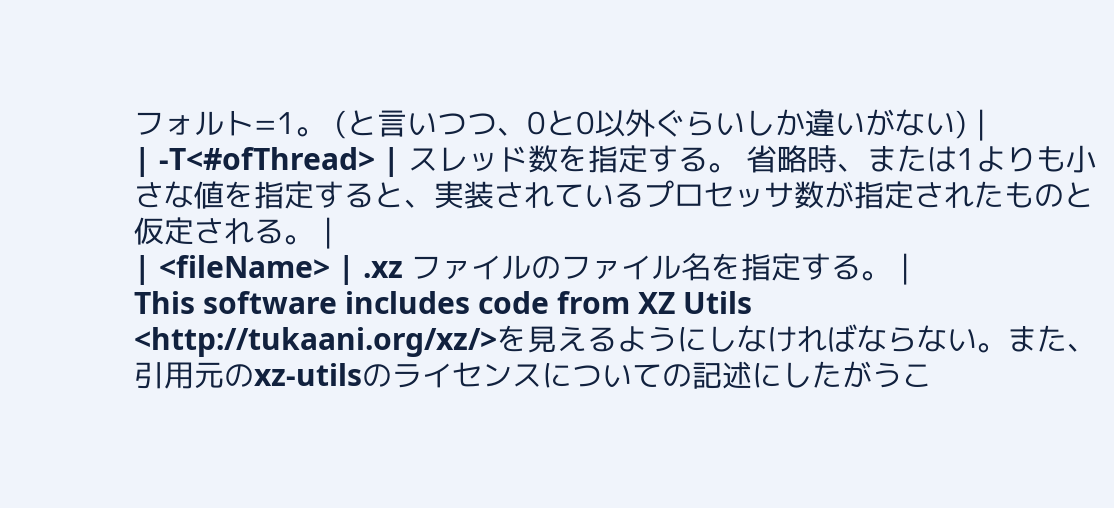フォルト=1。 (と言いつつ、0と0以外ぐらいしか違いがない) |
| -T<#ofThread> | スレッド数を指定する。 省略時、または1よりも小さな値を指定すると、実装されているプロセッサ数が指定されたものと仮定される。 |
| <fileName> | .xz ファイルのファイル名を指定する。 |
This software includes code from XZ Utils <http://tukaani.org/xz/>を見えるようにしなければならない。また、引用元のxz-utilsのライセンスについての記述にしたがうこ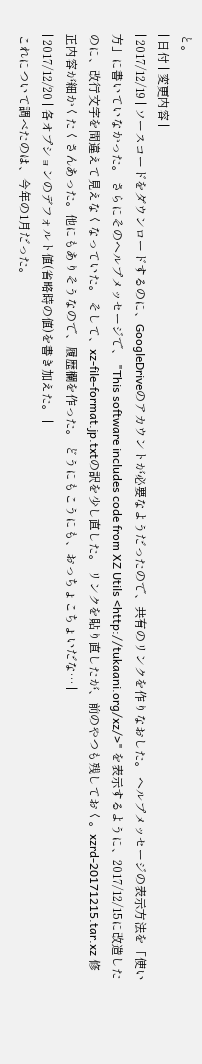と。
| 日付 | 変更内容 |
| 2017/12/19 | ソースコードをダウンロードするのに、GoogleDriveのアカウントが必要なようだったので、共有のリンクを作りなおした。 ヘルプメッセージの表示方法を「使い方」に書いていなかった。 さらにそのヘルプメッセージで、 "This software includes code from XZ Utils <http://tukaani.org/xz/>" を表示するように、2017/12/15に改造したのに、改行文字を間違えて見えなくなっていた。 そして、xz-file-format.jp.txtの訳を少し直した。 リンクを貼り直したが、前のやつも残しておく。xzrd-20171215.tar.xz 修正内容が細かくたくさんあった。他にもありそうなので、履歴欄を作った。 どうにもこうにも、おっちょこちょいだな… |
| 2017/12/20 | 各オプションのデフォルト値(省略時の値)を書き加えた。 |
これについて調べたのは、今年の1月だった。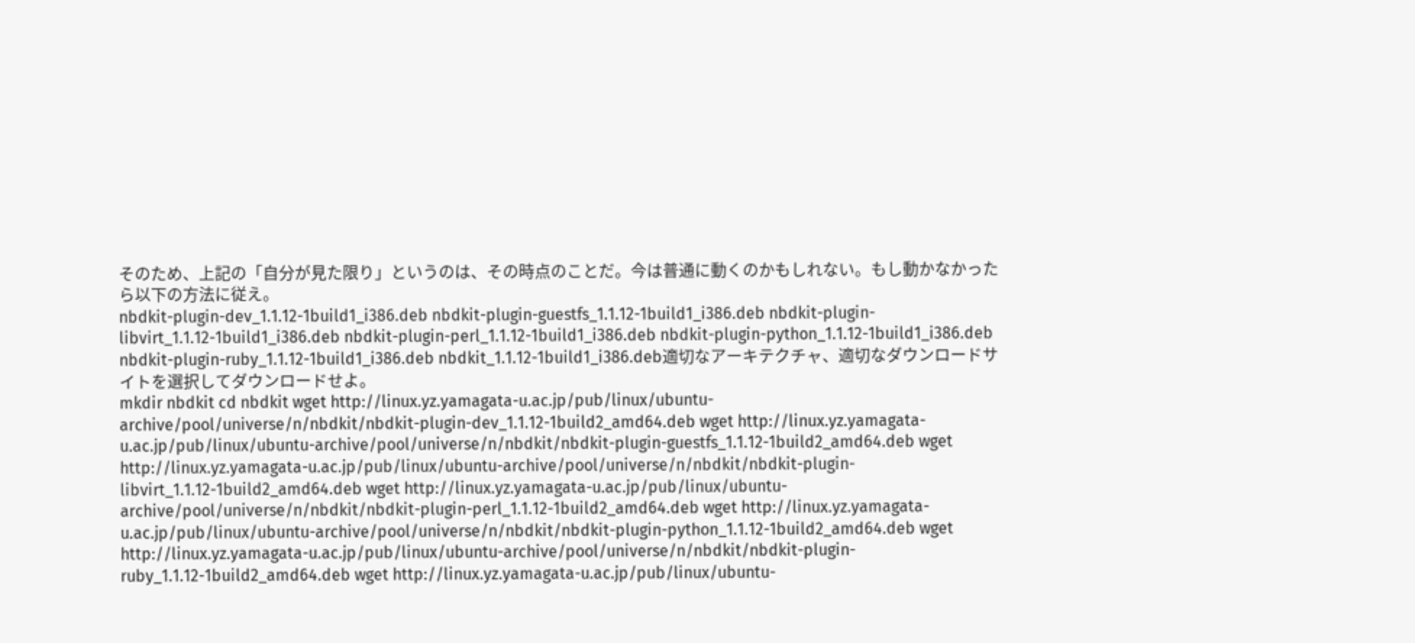そのため、上記の「自分が見た限り」というのは、その時点のことだ。今は普通に動くのかもしれない。もし動かなかったら以下の方法に従え。
nbdkit-plugin-dev_1.1.12-1build1_i386.deb nbdkit-plugin-guestfs_1.1.12-1build1_i386.deb nbdkit-plugin-libvirt_1.1.12-1build1_i386.deb nbdkit-plugin-perl_1.1.12-1build1_i386.deb nbdkit-plugin-python_1.1.12-1build1_i386.deb nbdkit-plugin-ruby_1.1.12-1build1_i386.deb nbdkit_1.1.12-1build1_i386.deb適切なアーキテクチャ、適切なダウンロードサイトを選択してダウンロードせよ。
mkdir nbdkit cd nbdkit wget http://linux.yz.yamagata-u.ac.jp/pub/linux/ubuntu-archive/pool/universe/n/nbdkit/nbdkit-plugin-dev_1.1.12-1build2_amd64.deb wget http://linux.yz.yamagata-u.ac.jp/pub/linux/ubuntu-archive/pool/universe/n/nbdkit/nbdkit-plugin-guestfs_1.1.12-1build2_amd64.deb wget http://linux.yz.yamagata-u.ac.jp/pub/linux/ubuntu-archive/pool/universe/n/nbdkit/nbdkit-plugin-libvirt_1.1.12-1build2_amd64.deb wget http://linux.yz.yamagata-u.ac.jp/pub/linux/ubuntu-archive/pool/universe/n/nbdkit/nbdkit-plugin-perl_1.1.12-1build2_amd64.deb wget http://linux.yz.yamagata-u.ac.jp/pub/linux/ubuntu-archive/pool/universe/n/nbdkit/nbdkit-plugin-python_1.1.12-1build2_amd64.deb wget http://linux.yz.yamagata-u.ac.jp/pub/linux/ubuntu-archive/pool/universe/n/nbdkit/nbdkit-plugin-ruby_1.1.12-1build2_amd64.deb wget http://linux.yz.yamagata-u.ac.jp/pub/linux/ubuntu-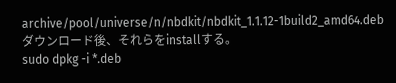archive/pool/universe/n/nbdkit/nbdkit_1.1.12-1build2_amd64.debダウンロード後、それらをinstallする。
sudo dpkg -i *.deb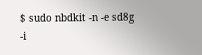$ sudo nbdkit -n -e sd8g -i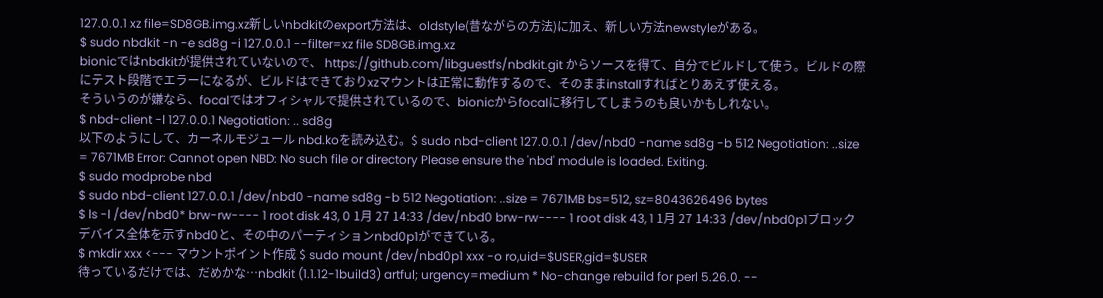127.0.0.1 xz file=SD8GB.img.xz新しいnbdkitのexport方法は、oldstyle(昔ながらの方法)に加え、新しい方法newstyleがある。
$ sudo nbdkit -n -e sd8g -i 127.0.0.1 --filter=xz file SD8GB.img.xz
bionicではnbdkitが提供されていないので、 https://github.com/libguestfs/nbdkit.git からソースを得て、自分でビルドして使う。ビルドの際にテスト段階でエラーになるが、ビルドはできておりxzマウントは正常に動作するので、そのままinstallすればとりあえず使える。
そういうのが嫌なら、focalではオフィシャルで提供されているので、bionicからfocalに移行してしまうのも良いかもしれない。
$ nbd-client -l 127.0.0.1 Negotiation: .. sd8g
以下のようにして、カーネルモジュール nbd.koを読み込む。$ sudo nbd-client 127.0.0.1 /dev/nbd0 -name sd8g -b 512 Negotiation: ..size = 7671MB Error: Cannot open NBD: No such file or directory Please ensure the 'nbd' module is loaded. Exiting.
$ sudo modprobe nbd
$ sudo nbd-client 127.0.0.1 /dev/nbd0 -name sd8g -b 512 Negotiation: ..size = 7671MB bs=512, sz=8043626496 bytes
$ ls -l /dev/nbd0* brw-rw---- 1 root disk 43, 0 1月 27 14:33 /dev/nbd0 brw-rw---- 1 root disk 43, 1 1月 27 14:33 /dev/nbd0p1ブロックデバイス全体を示すnbd0と、その中のパーティションnbd0p1ができている。
$ mkdir xxx <--- マウントポイント作成 $ sudo mount /dev/nbd0p1 xxx -o ro,uid=$USER,gid=$USER
待っているだけでは、だめかな…nbdkit (1.1.12-1build3) artful; urgency=medium * No-change rebuild for perl 5.26.0. --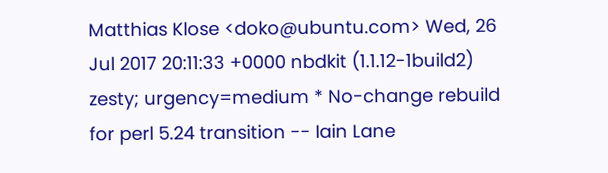Matthias Klose <doko@ubuntu.com> Wed, 26 Jul 2017 20:11:33 +0000 nbdkit (1.1.12-1build2) zesty; urgency=medium * No-change rebuild for perl 5.24 transition -- Iain Lane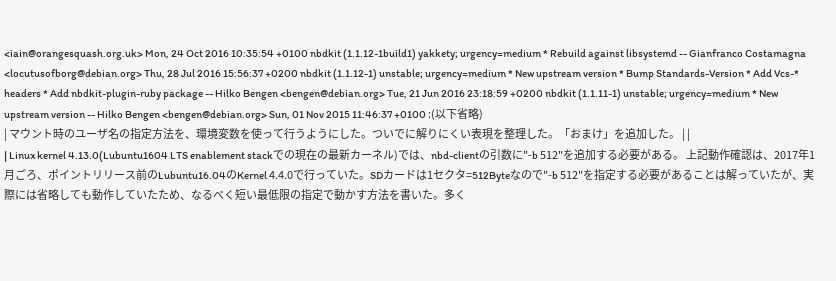<iain@orangesquash.org.uk> Mon, 24 Oct 2016 10:35:54 +0100 nbdkit (1.1.12-1build1) yakkety; urgency=medium * Rebuild against libsystemd -- Gianfranco Costamagna <locutusofborg@debian.org> Thu, 28 Jul 2016 15:56:37 +0200 nbdkit (1.1.12-1) unstable; urgency=medium * New upstream version * Bump Standards-Version * Add Vcs-* headers * Add nbdkit-plugin-ruby package -- Hilko Bengen <bengen@debian.org> Tue, 21 Jun 2016 23:18:59 +0200 nbdkit (1.1.11-1) unstable; urgency=medium * New upstream version -- Hilko Bengen <bengen@debian.org> Sun, 01 Nov 2015 11:46:37 +0100 :(以下省略)
| マウント時のユーザ名の指定方法を、環境変数を使って行うようにした。ついでに解りにくい表現を整理した。「おまけ」を追加した。 | |
| Linux kernel 4.13.0(Lubuntu1604 LTS enablement stackでの現在の最新カーネル)では、nbd-clientの引数に"-b 512"を追加する必要がある。 上記動作確認は、2017年1月ごろ、ポイントリリース前のLubuntu16.04のKernel 4.4.0で行っていた。SDカードは1セクタ=512Byteなので"-b 512"を指定する必要があることは解っていたが、実際には省略しても動作していたため、なるべく短い最低限の指定で動かす方法を書いた。多く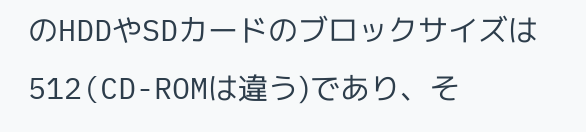のHDDやSDカードのブロックサイズは512(CD-ROMは違う)であり、そ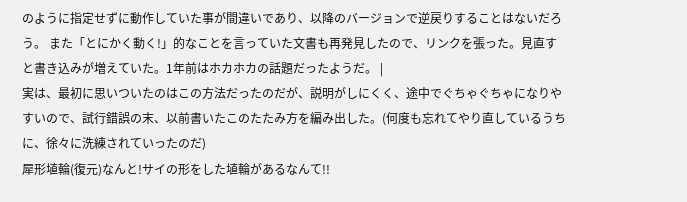のように指定せずに動作していた事が間違いであり、以降のバージョンで逆戻りすることはないだろう。 また「とにかく動く!」的なことを言っていた文書も再発見したので、リンクを張った。見直すと書き込みが増えていた。1年前はホカホカの話題だったようだ。 |
実は、最初に思いついたのはこの方法だったのだが、説明がしにくく、途中でぐちゃぐちゃになりやすいので、試行錯誤の末、以前書いたこのたたみ方を編み出した。(何度も忘れてやり直しているうちに、徐々に洗練されていったのだ)
犀形埴輪(復元)なんと!サイの形をした埴輪があるなんて!!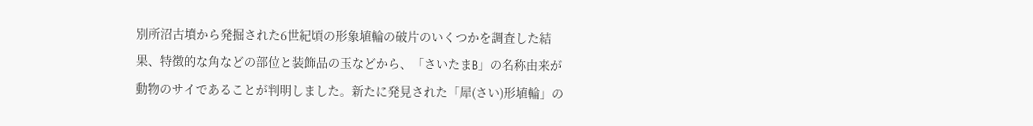別所沼古墳から発掘された6世紀頃の形象埴輪の破片のいくつかを調査した結果、特徴的な角などの部位と装飾品の玉などから、「さいたまB」の名称由来が動物のサイであることが判明しました。新たに発見された「犀(さい)形埴輪」の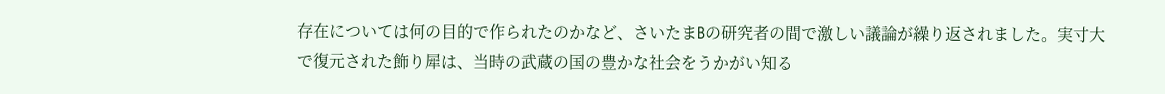存在については何の目的で作られたのかなど、さいたまBの研究者の間で激しい議論が繰り返されました。実寸大で復元された飾り犀は、当時の武蔵の国の豊かな社会をうかがい知る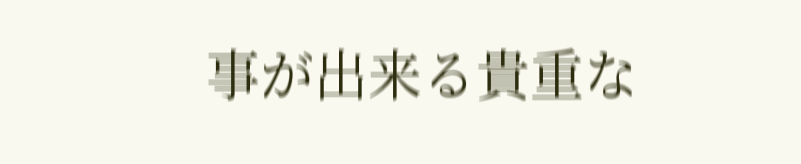事が出来る貴重な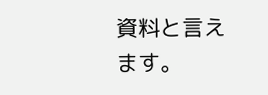資料と言えます。